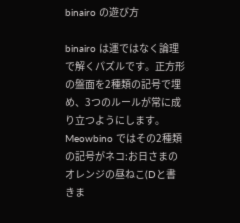binairo の遊び方

binairo は運ではなく論理で解くパズルです。正方形の盤面を2種類の記号で埋め、3つのルールが常に成り立つようにします。Meowbino ではその2種類の記号がネコ:お日さまのオレンジの昼ねこ(Dと書きま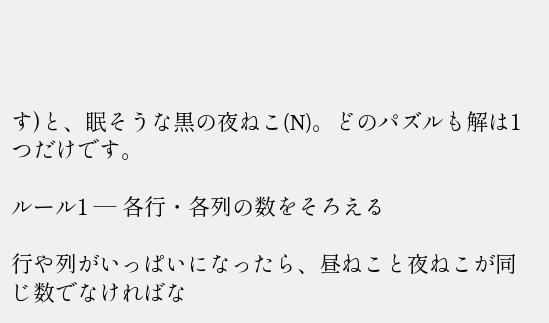す)と、眠そうな黒の夜ねこ(N)。どのパズルも解は1つだけです。

ルール1 — 各行・各列の数をそろえる

行や列がいっぱいになったら、昼ねこと夜ねこが同じ数でなければな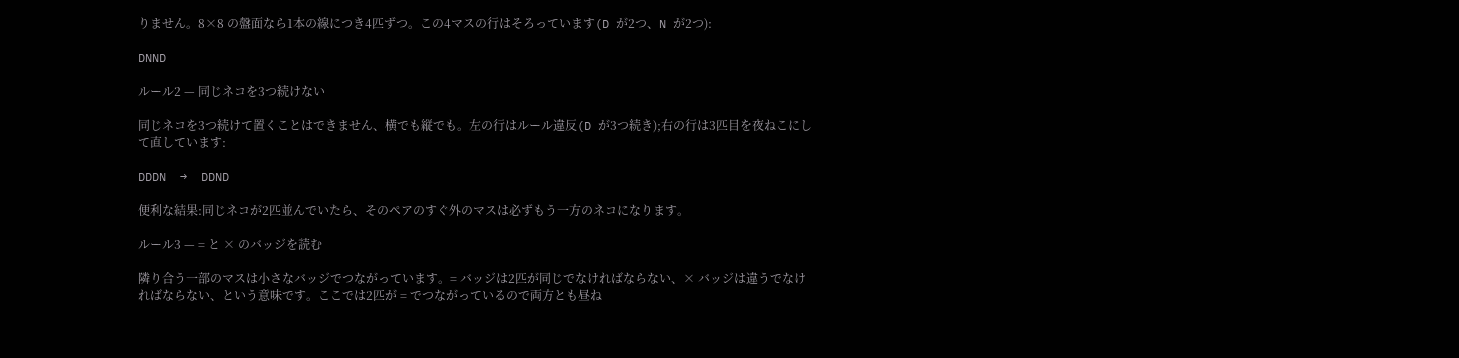りません。8×8 の盤面なら1本の線につき4匹ずつ。この4マスの行はそろっています(D が2つ、N が2つ):

DNND

ルール2 — 同じネコを3つ続けない

同じネコを3つ続けて置くことはできません、横でも縦でも。左の行はルール違反(D が3つ続き);右の行は3匹目を夜ねこにして直しています:

DDDN  →  DDND

便利な結果:同じネコが2匹並んでいたら、そのペアのすぐ外のマスは必ずもう一方のネコになります。

ルール3 — = と × のバッジを読む

隣り合う一部のマスは小さなバッジでつながっています。= バッジは2匹が同じでなければならない、× バッジは違うでなければならない、という意味です。ここでは2匹が = でつながっているので両方とも昼ね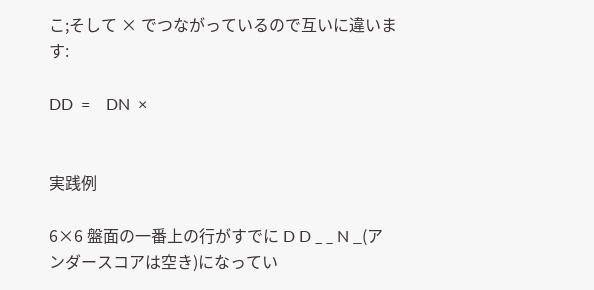こ;そして × でつながっているので互いに違います:

DD  =    DN  ×


実践例

6×6 盤面の一番上の行がすでに D D _ _ N _(アンダースコアは空き)になってい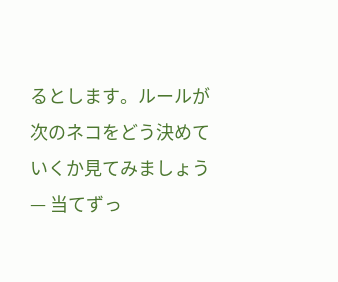るとします。ルールが次のネコをどう決めていくか見てみましょう — 当てずっ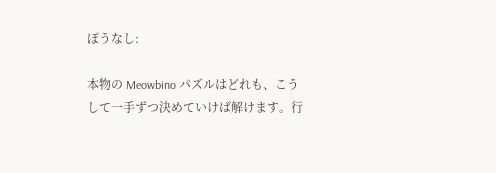ぽうなし:

本物の Meowbino パズルはどれも、こうして一手ずつ決めていけば解けます。行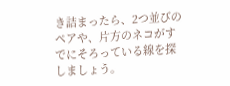き詰まったら、2つ並びのペアや、片方のネコがすでにそろっている線を探しましょう。